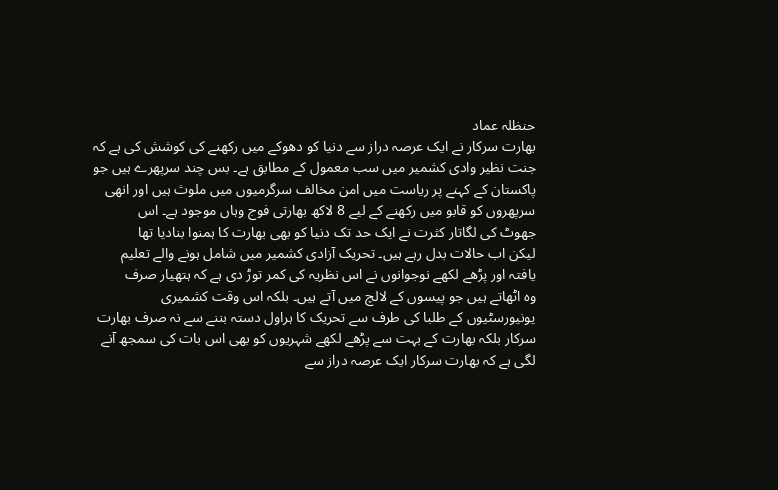حنظلہ عماد
بھارت سرکار نے ایک عرصہ دراز سے دنیا کو دھوکے میں رکھنے کی کوشش کی ہے کہ
جنت نظیر وادی کشمیر میں سب معمول کے مطابق ہے۔ بس چند سرپھرے ہیں جو
پاکستان کے کہنے پر ریاست میں امن مخالف سرگرمیوں میں ملوث ہیں اور انھی
سرپھروں کو قابو میں رکھنے کے لیے 8 لاکھ بھارتی فوج وہاں موجود ہے۔ اس
جھوٹ کی لگاتار کثرت نے ایک حد تک دنیا کو بھی بھارت کا ہمنوا بنادیا تھا
لیکن اب حالات بدل رہے ہیں۔ تحریک آزادی کشمیر میں شامل ہونے والے تعلیم
یافتہ اور پڑھے لکھے نوجوانوں نے اس نظریہ کی کمر توڑ دی ہے کہ ہتھیار صرف
وہ اٹھاتے ہیں جو پیسوں کے لالچ میں آتے ہیں۔ بلکہ اس وقت کشمیری
یونیورسٹیوں کے طلبا کی طرف سے تحریک کا ہراول دستہ بننے سے نہ صرف بھارت
سرکار بلکہ بھارت کے بہت سے پڑھے لکھے شہریوں کو بھی اس بات کی سمجھ آنے
لگی ہے کہ بھارت سرکار ایک عرصہ دراز سے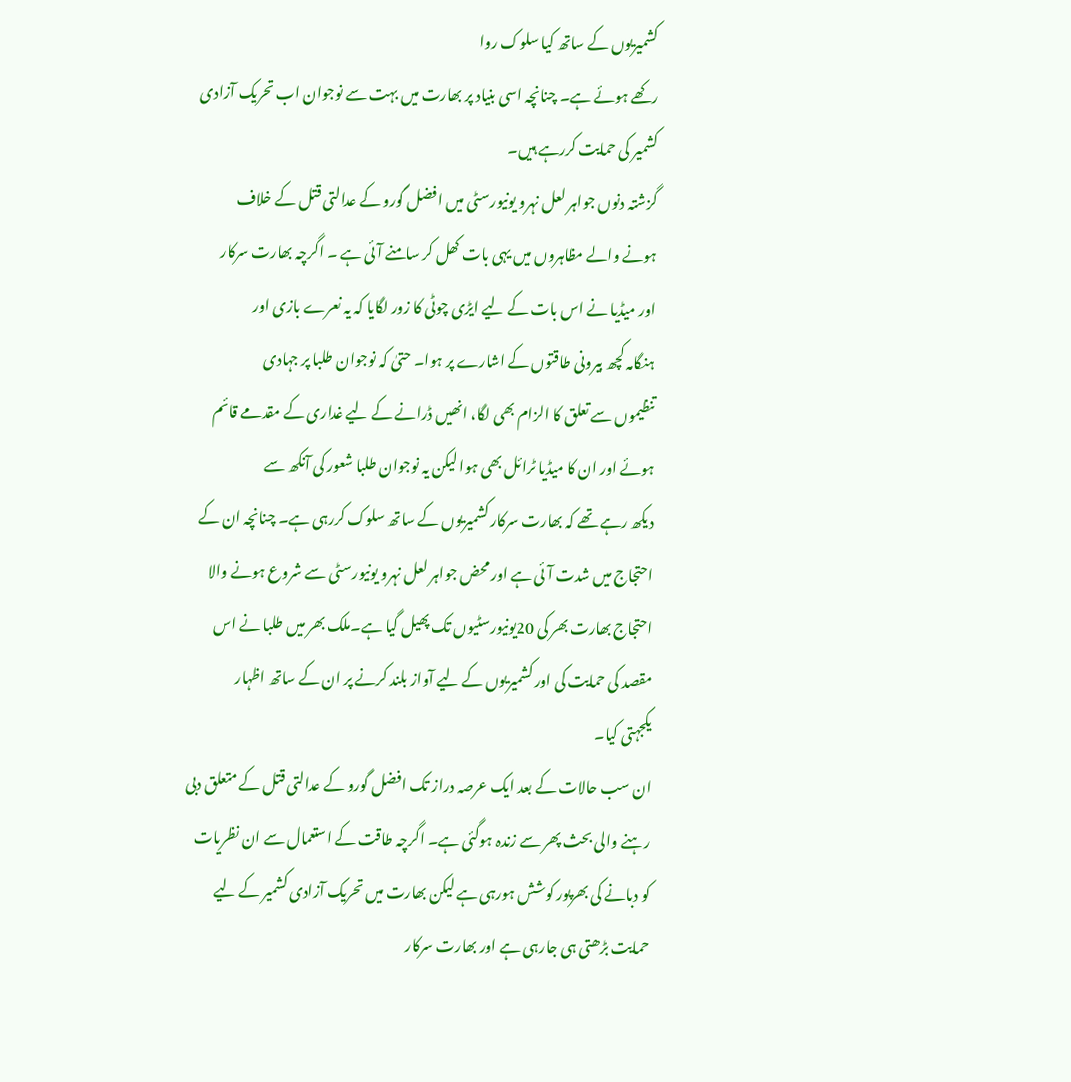کشمیریوں کے ساتھ کیا سلوک روا
رکھے ہوئے ہے۔ چنانچہ اسی بنیاد پر بھارت میں بہت سے نوجوان اب تحریک آزادی
کشمیر کی حمایت کررہے ہیں۔
گزشتہ دنوں جواہر لعل نہرو یونیورسٹی میں افضل گورو کے عدالتی قتل کے خلاف
ہونے والے مظاہروں میں یہی بات کھل کر سامنے آئی ہے ۔ اگرچہ بھارت سرکار
اور میڈیا نے اس بات کے لیے ایڑی چوٹی کا زور لگایا کہ یہ نعرے بازی اور
ہنگامہ کچھ بیرونی طاقتوں کے اشارے پر ہوا۔ حتیٰ کہ نوجوان طلبا پر جہادی
تنظیموں سے تعلق کا الزام بھی لگا، انھیں ڈرانے کے لیے غداری کے مقدمے قائم
ہوئے اور ان کا میڈیا ٹرائل بھی ہوا لیکن یہ نوجوان طلبا شعور کی آنکھ سے
دیکھ رہے تھے کہ بھارت سرکار کشمیریوں کے ساتھ سلوک کررہی ہے۔ چنانچہ ان کے
احتجاج میں شدت آئی ہے اور محض جواہر لعل نہرو یونیورسٹی سے شروع ہونے والا
احتجاج بھارت بھر کی 20یونیورسٹیوں تک پھیل گیا ہے۔ملک بھر میں طلبا نے اس
مقصد کی حمایت کی اور کشمیریوں کے لیے آواز بلند کرنے پر ان کے ساتھ اظہار
یکجہتی کیا۔
ان سب حالات کے بعد ایک عرصہ دراز تک افضل گورو کے عدالتی قتل کے متعلق دبی
رہنے والی بحث پھر سے زندہ ہوگئی ہے۔ اگرچہ طاقت کے استعمال سے ان نظریات
کو دبانے کی بھرپور کوشش ہورہی ہے لیکن بھارت میں تحریک آزادی کشمیر کے لیے
حمایت بڑھتی ہی جارہی ہے اور بھارت سرکار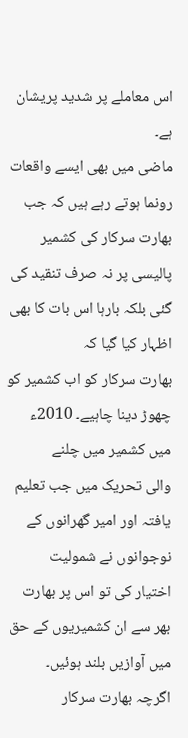اس معاملے پر شدید پریشان ہے۔
ماضی میں بھی ایسے واقعات رونما ہوتے رہے ہیں کہ جب بھارت سرکار کی کشمیر
پالیسی پر نہ صرف تنقید کی گئی بلکہ بارہا اس بات کا بھی اظہار کیا گیا کہ
بھارت سرکار کو اب کشمیر کو چھوڑ دینا چاہیے۔ 2010ء میں کشمیر میں چلنے
والی تحریک میں جب تعلیم یافتہ اور امیر گھرانوں کے نوجوانوں نے شمولیت
اختیار کی تو اس پر بھارت بھر سے ان کشمیریوں کے حق میں آوازیں بلند ہوئیں۔
اگرچہ بھارت سرکار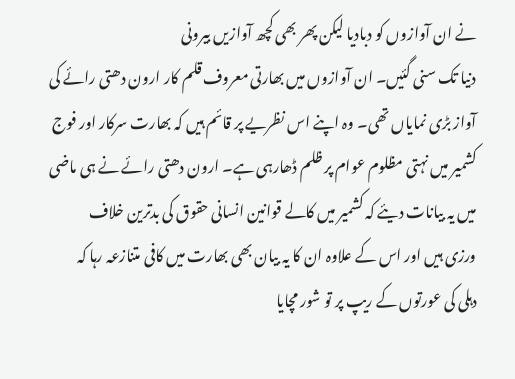نے ان آوازوں کو دبادیا لیکن پھر بھی کچھ آوازیں بیرونی
دنیا تک سنی گئیں۔ ان آوازوں میں بھارتی معروف قلم کار ارون دھتی رائے کی
آواز بڑی نمایاں تھی۔ وہ اپنے اس نظریے پر قائم ہیں کہ بھارت سرکار اور فوج
کشمیر میں نہتی مظلوم عوام پر ظلم ڈھارہی ہے۔ ارون دھتی رائے نے ہی ماضی
میں یہ بیانات دیئے کہ کشمیر میں کالے قوانین انسانی حقوق کی بدترین خلاف
ورزی ہیں اور اس کے علاوہ ان کا یہ بیان بھی بھارت میں کافی متنازعہ رہا کہ
دہلی کی عورتوں کے ریپ پر تو شور مچایا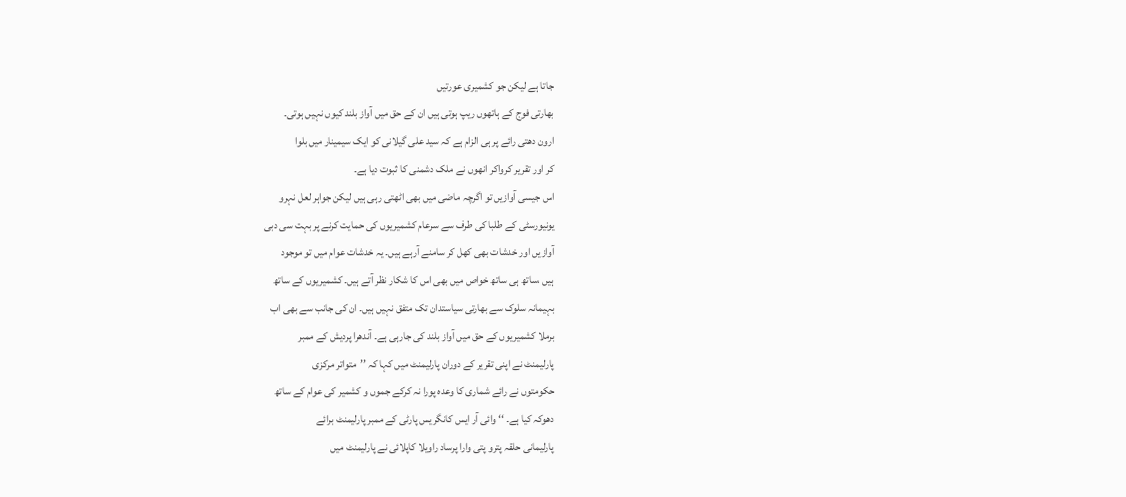جاتا ہے لیکن جو کشمیری عورتیں
بھارتی فوج کے ہاتھوں ریپ ہوتی ہیں ان کے حق میں آواز بلند کیوں نہیں ہوتی۔
ارون دھتی رائے پر ہی الزام ہے کہ سید علی گیلانی کو ایک سیمینار میں بلوا
کر اور تقریر کرواکر انھوں نے ملک دشمنی کا ثبوت دیا ہے۔
اس جیسی آوازیں تو اگرچہ ماضی میں بھی اٹھتی رہی ہیں لیکن جواہر لعل نہرو
یونیورسٹی کے طلبا کی طرف سے سرعام کشمیریوں کی حمایت کرنے پر بہت سی دبی
آوازیں اور خدشات بھی کھل کر سامنے آرہے ہیں۔ یہ خدشات عوام میں تو موجود
ہیں ،ساتھ ہی ساتھ خواص میں بھی اس کا شکار نظر آتے ہیں۔ کشمیریوں کے ساتھ
بہیمانہ سلوک سے بھارتی سیاستدان تک متفق نہیں ہیں۔ ان کی جانب سے بھی اب
برملا کشمیریوں کے حق میں آواز بلند کی جارہی ہے۔ آندھرا پردیش کے ممبر
پارلیمنٹ نے اپنی تقریر کے دوران پارلیمنٹ میں کہا کہ ’’متواتر مرکزی
حکومتوں نے رائے شماری کا وعدہ پورا نہ کرکے جموں و کشمیر کی عوام کے ساتھ
دھوکہ کیا ہے۔ ‘‘ وائی آر ایس کانگریس پارٹی کے ممبر پارلیمنٹ برائے
پارلیمانی حلقہ پترو پتی وارا پرساد راویلا کاپلائی نے پارلیمنٹ میں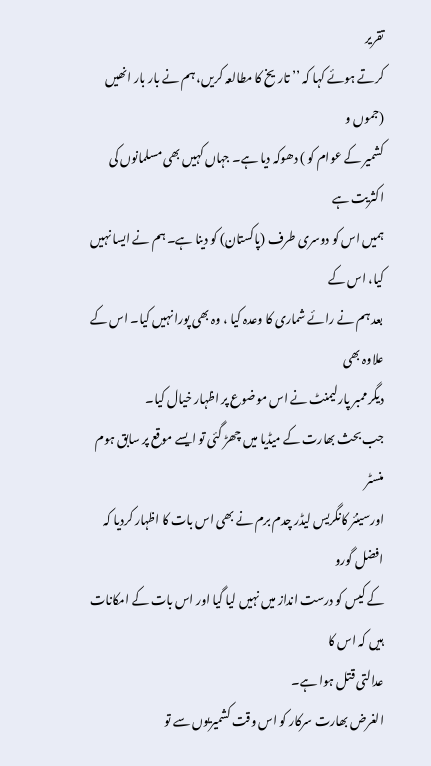تقریر
کرتے ہوئے کہا کہ ’’ تاریخ کا مطالعہ کریں، ہم نے بار بار انھیں (جموں و
کشمیر کے عوام کو ) دھوکہ دیا ہے۔ جہاں کہیں بھی مسلمانوں کی اکثریت ہے
ہمیں اس کو دوسری طرف (پاکستان) کو دینا ہے۔ ہم نے ایسا نہیں کیا، اس کے
بعد ہم نے رائے شماری کا وعدہ کیا ، وہ بھی پورا نہیں کیا۔ اس کے علاوہ بھی
دیگر ممبر پارلیمنٹ نے اس موضوع پر اظہار خیال کیا۔
جب بحث بھارت کے میڈیا میں چھڑ گئی تو ایسے موقع پر سابق ہوم منسٹر
اورسینئر کانگریس لیڈر چدم برم نے بھی اس بات کا اظہار کردیا کہ افضل گورو
کے کیس کو درست انداز میں نہیں لیا گیا اور اس بات کے امکانات ہیں کہ اس کا
عدالتی قتل ہوا ہے۔
الغرض بھارت سرکار کو اس وقت کشمیریوں سے تو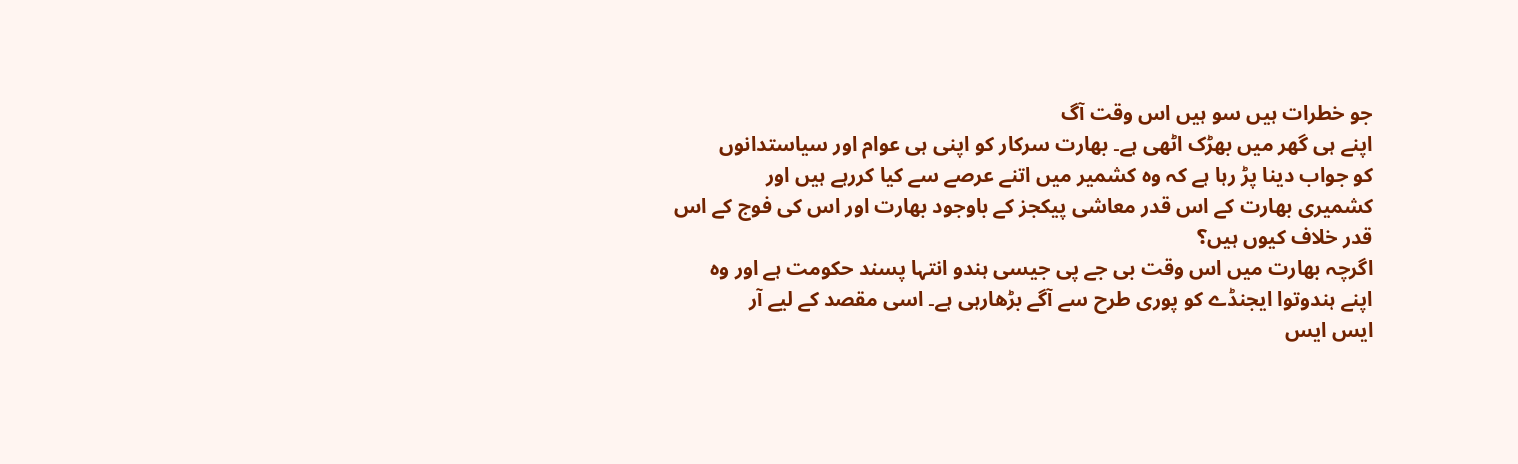جو خطرات ہیں سو ہیں اس وقت آگ
اپنے ہی گھر میں بھڑک اٹھی ہے۔ بھارت سرکار کو اپنی ہی عوام اور سیاستدانوں
کو جواب دینا پڑ رہا ہے کہ وہ کشمیر میں اتنے عرصے سے کیا کررہے ہیں اور
کشمیری بھارت کے اس قدر معاشی پیکجز کے باوجود بھارت اور اس کی فوج کے اس
قدر خلاف کیوں ہیں؟
اگرچہ بھارت میں اس وقت بی جے پی جیسی ہندو انتہا پسند حکومت ہے اور وہ
اپنے ہندوتوا ایجنڈے کو پوری طرح سے آگے بڑھارہی ہے۔ اسی مقصد کے لیے آر
ایس ایس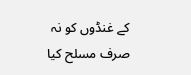کے غنڈوں کو نہ صرف مسلح کیا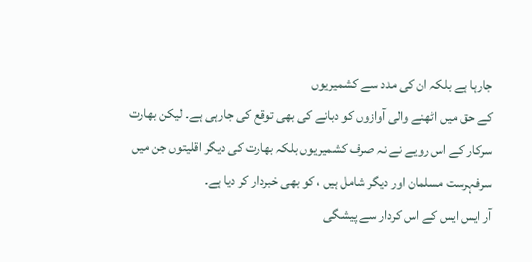جارہا ہے بلکہ ان کی مدد سے کشمیریوں
کے حق میں اٹھنے والی آوازوں کو دبانے کی بھی توقع کی جارہی ہے۔ لیکن بھارت
سرکار کے اس رویے نے نہ صرف کشمیریوں بلکہ بھارت کی دیگر اقلیتوں جن میں
سرفہرست مسلمان اور دیگر شامل ہیں ، کو بھی خبردار کر دیا ہے۔
آر ایس ایس کے اس کردار سے پیشگی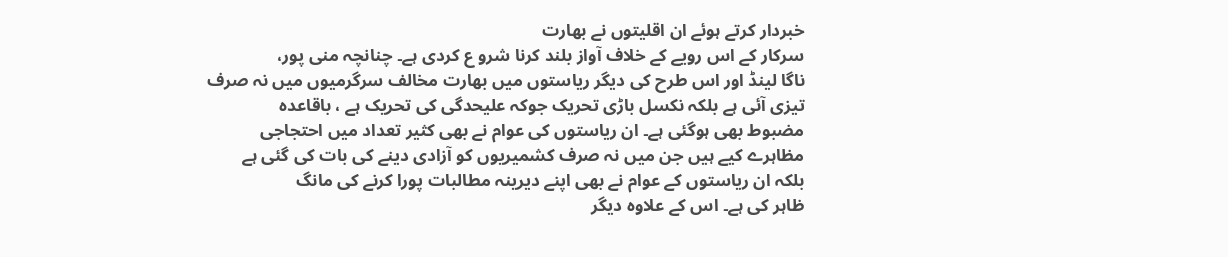خبردار کرتے ہوئے ان اقلیتوں نے بھارت
سرکار کے اس رویے کے خلاف آواز بلند کرنا شرو ع کردی ہے۔ چنانچہ منی پور،
ناگا لینڈ اور اس طرح کی دیگر ریاستوں میں بھارت مخالف سرگرمیوں میں نہ صرف
تیزی آئی ہے بلکہ نکسل باڑی تحریک جوکہ علیحدگی کی تحریک ہے ، باقاعدہ
مضبوط بھی ہوگئی ہے۔ ان ریاستوں کی عوام نے بھی کثیر تعداد میں احتجاجی
مظاہرے کیے ہیں جن میں نہ صرف کشمیریوں کو آزادی دینے کی بات کی گئی ہے
بلکہ ان ریاستوں کے عوام نے بھی اپنے دیرینہ مطالبات پورا کرنے کی مانگ
ظاہر کی ہے۔ اس کے علاوہ دیگر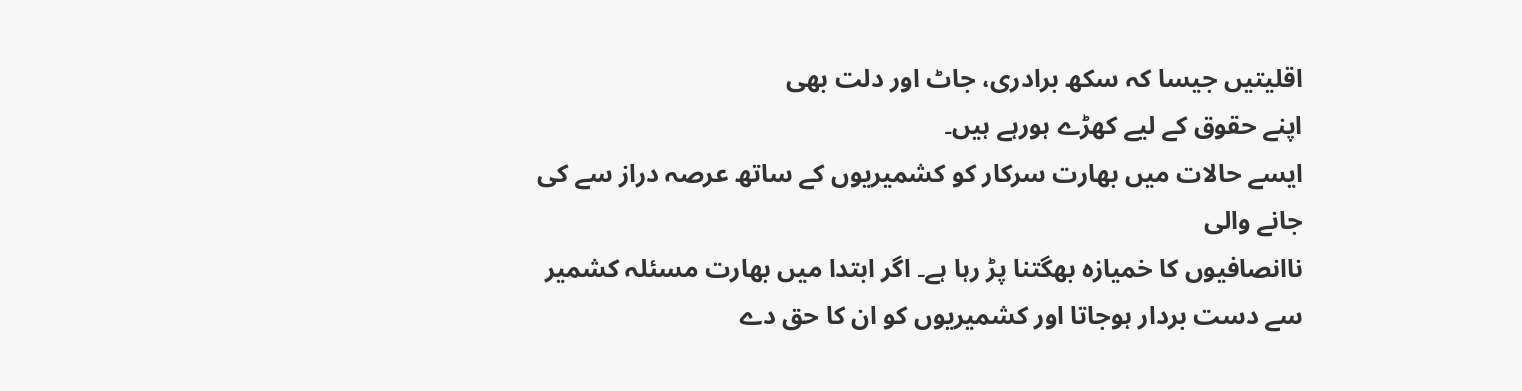اقلیتیں جیسا کہ سکھ برادری، جاٹ اور دلت بھی
اپنے حقوق کے لیے کھڑے ہورہے ہیں۔
ایسے حالات میں بھارت سرکار کو کشمیریوں کے ساتھ عرصہ دراز سے کی جانے والی
ناانصافیوں کا خمیازہ بھگتنا پڑ رہا ہے۔ اگر ابتدا میں بھارت مسئلہ کشمیر
سے دست بردار ہوجاتا اور کشمیریوں کو ان کا حق دے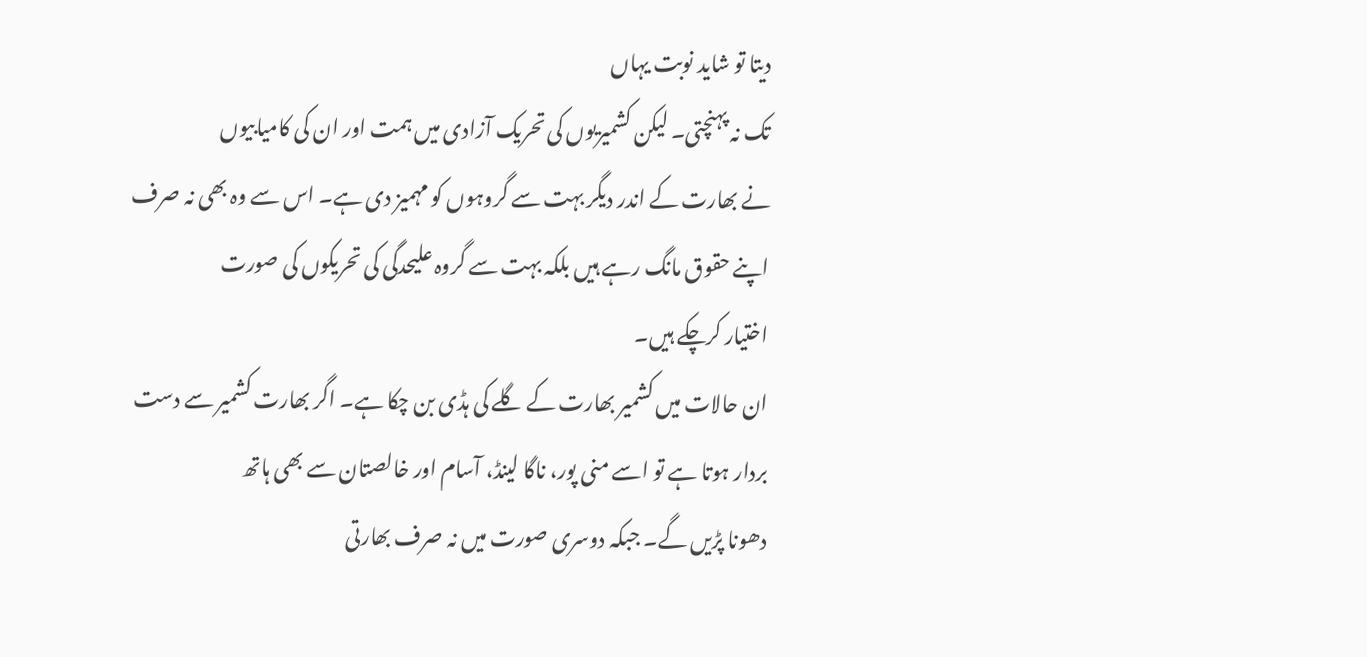دیتا تو شاید نوبت یہاں
تک نہ پہنچتی۔ لیکن کشمیریوں کی تحریک آزادی میں ہمت اور ان کی کامیابیوں
نے بھارت کے اندر دیگر بہت سے گروہوں کو مہمیز دی ہے۔ اس سے وہ بھی نہ صرف
اپنے حقوق مانگ رہے ہیں بلکہ بہت سے گروہ علیحدگی کی تحریکوں کی صورت
اختیار کرچکے ہیں۔
ان حالات میں کشمیر بھارت کے گلے کی ہڈی بن چکا ہے۔ اگر بھارت کشمیر سے دست
بردار ہوتا ہے تو اسے منی پور، ناگا لینڈ، آسام اور خالصتان سے بھی ہاتھ
دھونا پڑیں گے۔ جبکہ دوسری صورت میں نہ صرف بھارتی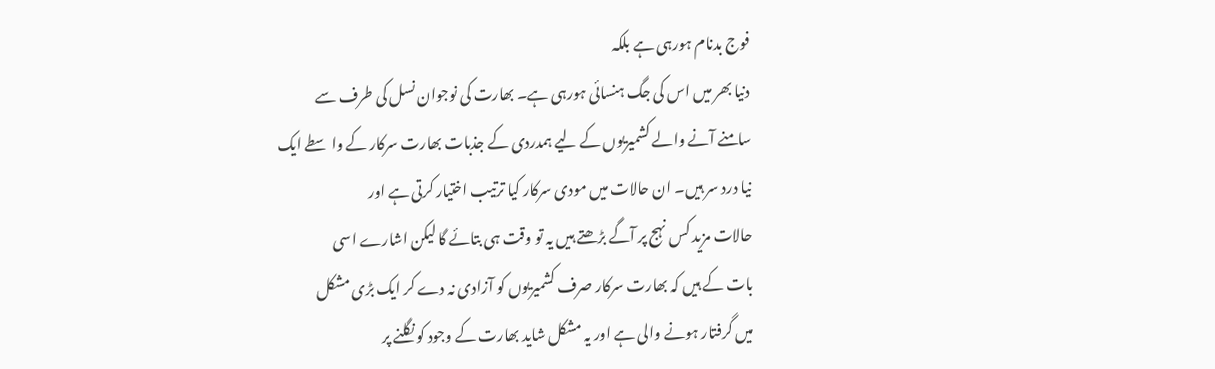فوج بدنام ہورہی ہے بلکہ
دنیا بھر میں اس کی جگ ہنسائی ہورہی ہے۔ بھارت کی نوجوان نسل کی طرف سے
سامنے آنے والے کشمیریوں کے لیے ہمدردی کے جذبات بھارت سرکار کے واسطے ایک
نیا درد سر ہیں۔ ان حالات میں مودی سرکار کیا ترتیب اختیار کرتی ہے اور
حالات مزید کس نہج پر آگے بڑھتے ہیں یہ تو وقت ہی بتائے گا لیکن اشارے اسی
بات کے ہیں کہ بھارت سرکار صرف کشمیریوں کو آزادی نہ دے کر ایک بڑی مشکل
میں گرفتار ہونے والی ہے اور یہ مشکل شاید بھارت کے وجود کو نگلنے پر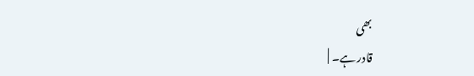بھی
قادر ہے۔ |